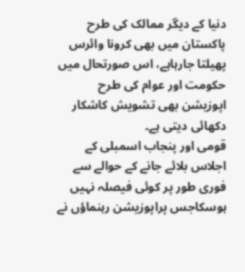دنیا کے دیگر ممالک کی طرح پاکستان میں بھی کرونا وائرس پھیلتا جارہاہے، اس صورتحال میں حکومت اور عوام کی طرح اپوزیشن بھی تشویش کاشکار دکھائی دیتی ہے۔
قومی اور پنجاب اسمبلی کے اجلاس بلائے جانے کے حوالے سے فوری طور پر کوئی فیصلہ نہیں ہوسکاجس پراپوزیشن رہنماؤں نے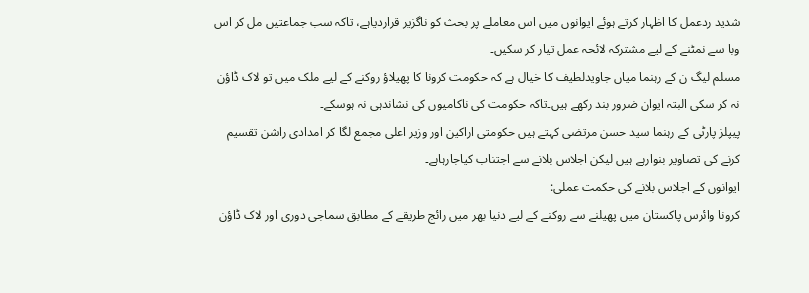شدید ردعمل کا اظہار کرتے ہوئے ایوانوں میں اس معاملے پر بحث کو ناگزیر قراردیاہے، تاکہ سب جماعتیں مل کر اس وبا سے نمٹنے کے لیے مشترکہ لائحہ عمل تیار کر سکیں۔
مسلم لیگ ن کے رہنما میاں جاویدلطیف کا خیال ہے کہ حکومت کرونا کا پھیلاؤ روکنے کے لیے ملک میں تو لاک ڈاؤن نہ کر سکی البتہ ایوان ضرور بند رکھے ہیں۔تاکہ حکومت کی ناکامیوں کی نشاندہی نہ ہوسکے۔
پیپلز پارٹی کے رہنما سید حسن مرتضی کہتے ہیں حکومتی اراکین اور وزیر اعلی مجمع لگا کر امدادی راشن تقسیم کرنے کی تصاویر بنوارہے ہیں لیکن اجلاس بلانے سے اجتناب کیاجارہاہے۔
ایوانوں کے اجلاس بلانے کی حکمت عملی:
کرونا وائرس پاکستان میں پھیلنے سے روکنے کے لیے دنیا بھر میں رائج طریقے کے مطابق سماجی دوری اور لاک ڈاؤن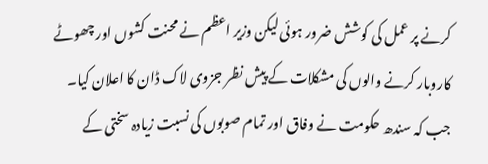کرنے پر عمل کی کوشش ضرور ہوئی لیکن وزیر اعظم نے محنت کشوں اور چھوٹے کاروبار کرنے والوں کی مشکلات کے پیش نظر جزوی لاک ڈان کا اعلان کیا۔
جب کہ سندھ حکومت نے وفاق اور تمام صوبوں کی نسبت زیادہ سختی کے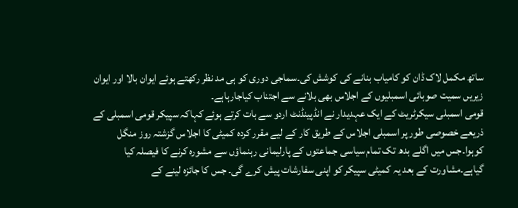ساتھ مکمل لاک ڈان کو کامیاب بنانے کی کوشش کی۔سماجی دوری کو ہی مد نظر رکھتے ہوئے ایوان بالا اور ایوان زیریں سمیت صوبائی اسمبلیوں کے اجلاس بھی بلانے سے اجتناب کیاجارہاہے۔
قومی اسمبلی سیکرٹریٹ کے ایک عہدیدار نے انڈپینڈنٹ اردو سے بات کرتے ہوئے کہاکہ سپیکر قومی اسمبلی کے ذریعے خصوصی طور پر اسمبلی اجلاس کے طریق کار کے لیے مقرر کردہ کمیٹی کا اجلاس گزشتہ روز منگل کوہوا۔جس میں اگلے بدھ تک تمام سیاسی جماعتوں کے پارلیمانی رہنماؤں سے مشورہ کرنے کا فیصلہ کیا گیاہے۔مشاورت کے بعد یہ کمیٹی سپیکر کو اپنی سفارشات پیش کرے گی۔ جس کا جائزہ لینے کے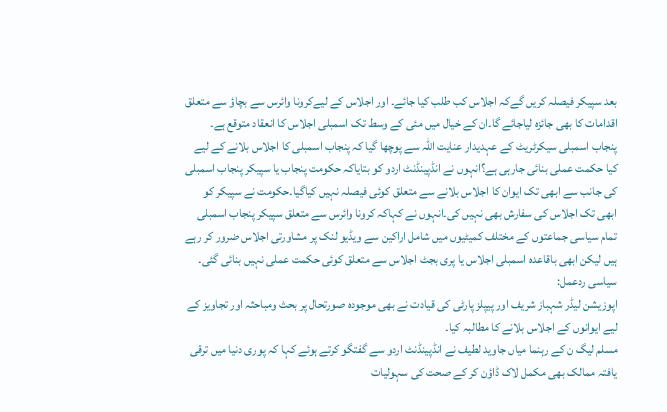بعد سپیکر فیصلہ کریں گےکہ اجلاس کب طلب کیا جائے۔ اور اجلاس کے لیےکرونا وائرس سے بچاؤ سے متعلق اقدامات کا بھی جائزہ لیاجائے گا۔ان کے خیال میں مئی کے وسط تک اسمبلی اجلاس کا انعقاد متوقع ہے۔
پنجاب اسمبلی سیکرٹریٹ کے عہدیدار عنایت اللہ سے پوچھا گیا کہ پنجاب اسمبلی کا اجلاس بلانے کے لیے کیا حکمت عملی بنائی جارہی ہے؟انہوں نے انڈپینڈنٹ اردو کو بتایاکہ حکومت پنجاب یا سپیکر پنجاب اسمبلی کی جانب سے ابھی تک ایوان کا اجلاس بلانے سے متعلق کوئی فیصلہ نہیں کیاگیا۔حکومت نے سپیکر کو ابھی تک اجلاس کی سفارش بھی نہیں کی۔انہوں نے کہاکہ کرونا وائرس سے متعلق سپیکر پنجاب اسمبلی تمام سیاسی جماعتوں کے مختلف کمیٹیوں میں شامل اراکین سے ویڈیو لنک پر مشاورتی اجلاس ضرور کر رہے ہیں لیکن ابھی باقاعدہ اسمبلی اجلاس یا پری بجٹ اجلاس سے متعلق کوئی حکمت عملی نہیں بنائی گئی۔
سیاسی ردعمل:
اپوزیشن لیڈر شہباز شریف اور پیپلز پارٹی کی قیادت نے بھی موجودہ صورتحال پر بحث ومباحثہ اور تجاویز کے لیے ایوانوں کے اجلاس بلانے کا مطالبہ کیا۔
مسلم لیگ ن کے رہنما میاں جاوید لطیف نے انڈپینڈنٹ اردو سے گفتگو کرتے ہوئے کہا کہ پوری دنیا میں ترقی یافتہ ممالک بھی مکمل لاک ڈاؤن کر کے صحت کی سہولیات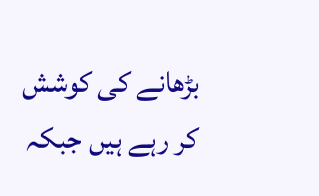بڑھانے کی کوشش کر رہے ہیں جبکہ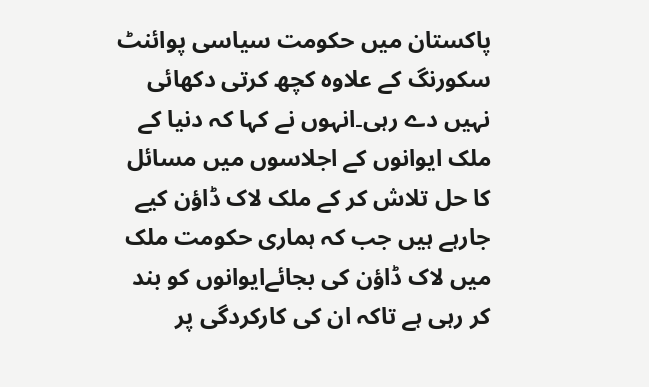پاکستان میں حکومت سیاسی پوائنٹ سکورنگ کے علاوہ کچھ کرتی دکھائی نہیں دے رہی۔انہوں نے کہا کہ دنیا کے ملک ایوانوں کے اجلاسوں میں مسائل کا حل تلاش کر کے ملک لاک ڈاؤن کیے جارہے ہیں جب کہ ہماری حکومت ملک میں لاک ڈاؤن کی بجائےایوانوں کو بند کر رہی ہے تاکہ ان کی کارکردگی پر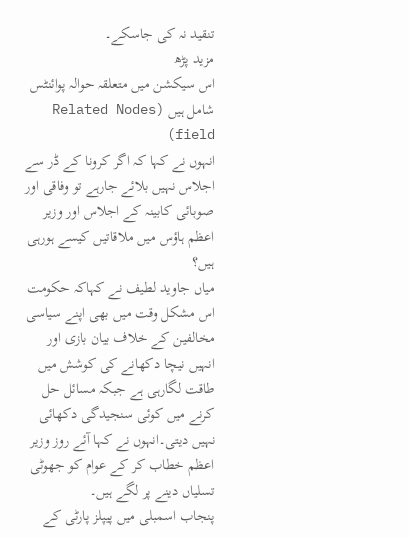تنقید نہ کی جاسکے۔
مزید پڑھ
اس سیکشن میں متعلقہ حوالہ پوائنٹس شامل ہیں (Related Nodes field)
انہوں نے کہا کہ اگر کرونا کے ڈر سے اجلاس نہیں بلائے جارہے تو وفاقی اور صوبائی کابینہ کے اجلاس اور وزیر اعظم ہاؤس میں ملاقاتیں کیسے ہورہی ہیں؟
میاں جاوید لطیف نے کہاکہ حکومت اس مشکل وقت میں بھی اپنے سیاسی مخالفین کے خلاف بیان بازی اور انہیں نیچا دکھانے کی کوشش میں طاقت لگارہی ہے جبکہ مسائل حل کرنے میں کوئی سنجیدگی دکھائی نہیں دیتی۔انہوں نے کہا آئے روز وزیر اعظم خطاب کر کے عوام کو جھوٹی تسلیاں دینے پر لگے ہیں۔
پنجاب اسمبلی میں پیپلز پارٹی کے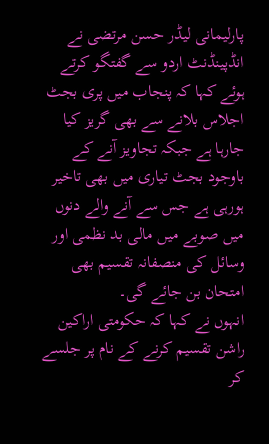پارلیمانی لیڈر حسن مرتضی نے انڈپینڈنٹ اردو سے گفتگو کرتے ہوئے کہا کہ پنجاب میں پری بجٹ اجلاس بلانے سے بھی گریز کیا جارہا ہے جبکہ تجاویز آنے کے باوجود بجٹ تیاری میں بھی تاخیر ہورہی ہے جس سے آنے والے دنوں میں صوبے میں مالی بد نظمی اور وسائل کی منصفانہ تقسیم بھی امتحان بن جائے گی۔
انہوں نے کہا کہ حکومتی اراکین راشن تقسیم کرنے کے نام پر جلسے کر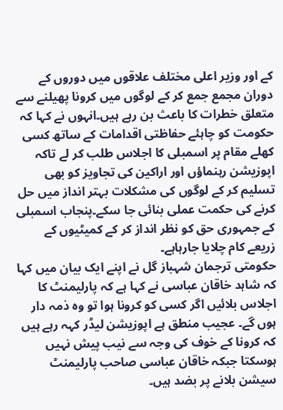کے اور وزیر اعلی مختلف علاقوں میں دوروں کے دوران مجمع جمع کر کے لوگوں میں کرونا پھیلنے سے متعلق خطرات کا باعث بن رہے ہیں۔انہوں نے کہا کہ حکومت کو چاہئے حفاظتی اقدامات کے ساتھ کسی کھلے مقام پر اسمبلی کا اجلاس طلب کر لے تاکہ اپوزیشن رہنماؤں اور اراکین کی تجاویز کو بھی تسلیم کر کے لوگوں کی مشکلات بہتر انداز میں حل کرنے کی حکمت عملی بنائی جا سکے۔پنجاب اسمبلی کے جمہوری حق کو نظر انداز کر کے کمیٹیوں کے زریعے کام چلایا جارہاہے۔
حکومتی ترجمان شہباز گل نے اپنے ایک بیان میں کہا کہ شاہد خاقان عباسی نے کہا ہے کہ پارلیمنٹ کا اجلاس بلائیں اگر کسی کو کرونا ہوا تو وہ ذمہ دار ہوں گے۔ عجیب منطق ہے اپوزیشن لیڈر کہہ رہے ہیں کہ کرونا کے خوف کی وجہ سے نیب پیش نہیں ہوسکتا جبکہ خاقان عباسی صاحب پارلیمنٹ سیشن بلانے پر بضد ہیں۔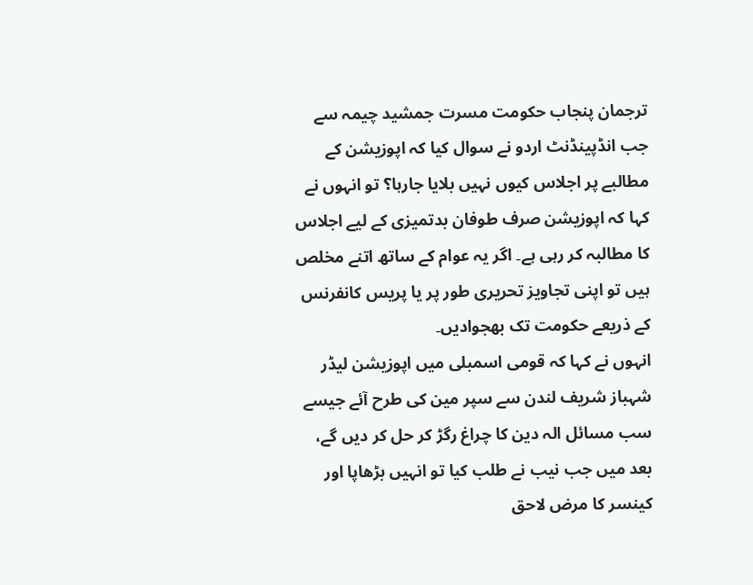ترجمان پنجاب حکومت مسرت جمشید چیمہ سے جب انڈپینڈنٹ اردو نے سوال کیا کہ اپوزیشن کے مطالبے پر اجلاس کیوں نہیں بلایا جارہا؟ تو انہوں نے کہا کہ اپوزیشن صرف طوفان بدتمیزی کے لیے اجلاس کا مطالبہ کر رہی ہے۔ اگر یہ عوام کے ساتھ اتنے مخلص ہیں تو اپنی تجاویز تحریری طور پر یا پریس کانفرنس کے ذریعے حکومت تک بھجوادیں۔
انہوں نے کہا کہ قومی اسمبلی میں اپوزیشن لیڈر شہباز شریف لندن سے سپر مین کی طرح آئے جیسے سب مسائل الہ دین کا چراغ رگڑ کر حل کر دیں گے، بعد میں جب نیب نے طلب کیا تو انہیں بڑھاپا اور کینسر کا مرض لاحق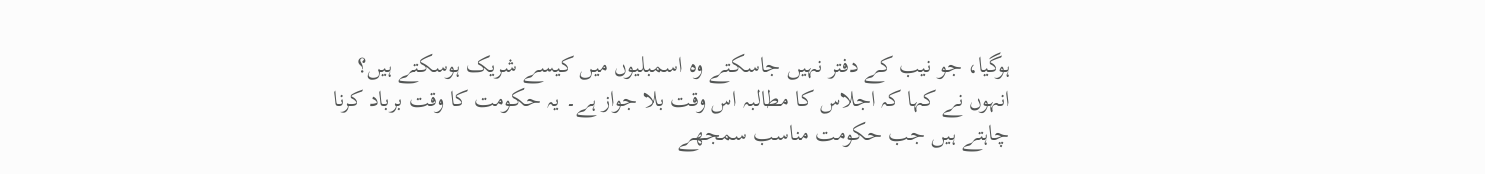ہوگیا، جو نیب کے دفتر نہیں جاسکتے وہ اسمبلیوں میں کیسے شریک ہوسکتے ہیں؟
انہوں نے کہا کہ اجلاس کا مطالبہ اس وقت بلا جواز ہے۔ یہ حکومت کا وقت برباد کرنا چاہتے ہیں جب حکومت مناسب سمجھے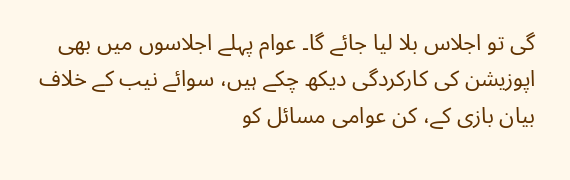گی تو اجلاس بلا لیا جائے گا۔ عوام پہلے اجلاسوں میں بھی اپوزیشن کی کارکردگی دیکھ چکے ہیں، سوائے نیب کے خلاف بیان بازی کے، کن عوامی مسائل کو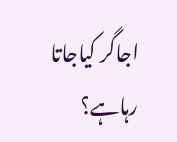اجاگر کیاجاتا رہاہے؟